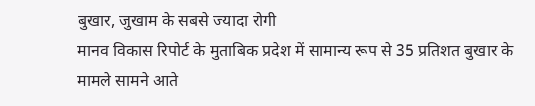बुखार, जुखाम के सबसे ज्यादा रोगी
मानव विकास रिपोर्ट के मुताबिक प्रदेश में सामान्य रूप से 35 प्रतिशत बुखार के मामले सामने आते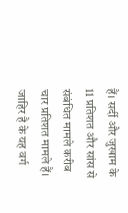हैं। सर्दी और जुखाम के 11 प्रतिशत और सांस से संबंधित मामले करीब चार प्रतिशत मामले हैं। जाहिर है के यह वर्ग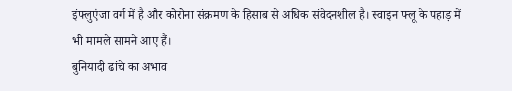इंफ्लुएंजा वर्ग में है और कोरोना संक्रमण के हिसाब से अधिक संवेदनशील है। स्वाइन फ्लू के पहाड़ में भी मामले सामने आए हैं।
बुनियादी ढांचे का अभाव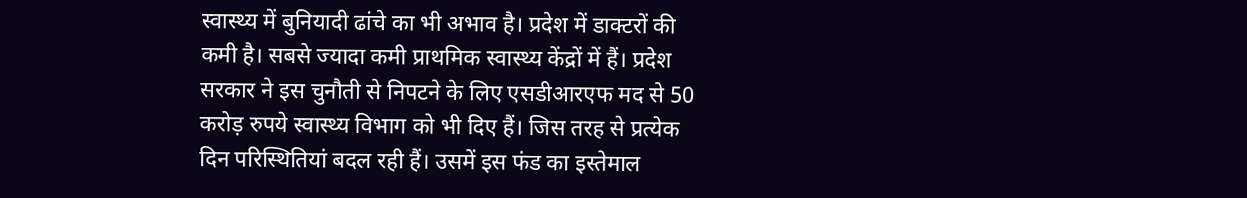स्वास्थ्य में बुनियादी ढांचे का भी अभाव है। प्रदेश में डाक्टरों की कमी है। सबसे ज्यादा कमी प्राथमिक स्वास्थ्य केंद्रों में हैं। प्रदेश सरकार ने इस चुनौती से निपटने के लिए एसडीआरएफ मद से 50 करोड़ रुपये स्वास्थ्य विभाग को भी दिए हैं। जिस तरह से प्रत्येक दिन परिस्थितियां बदल रही हैं। उसमें इस फंड का इस्तेमाल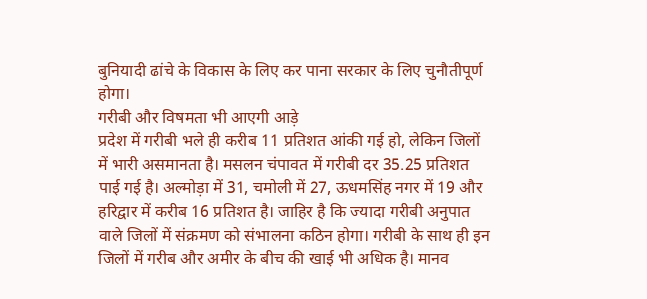बुनियादी ढांचे के विकास के लिए कर पाना सरकार के लिए चुनौतीपूर्ण होगा।
गरीबी और विषमता भी आएगी आड़े
प्रदेश में गरीबी भले ही करीब 11 प्रतिशत आंकी गई हो, लेकिन जिलों में भारी असमानता है। मसलन चंपावत में गरीबी दर 35.25 प्रतिशत पाई गई है। अल्मोड़ा में 31, चमोली में 27, ऊधमसिंह नगर में 19 और हरिद्वार में करीब 16 प्रतिशत है। जाहिर है कि ज्यादा गरीबी अनुपात वाले जिलों में संक्रमण को संभालना कठिन होगा। गरीबी के साथ ही इन जिलों में गरीब और अमीर के बीच की खाई भी अधिक है। मानव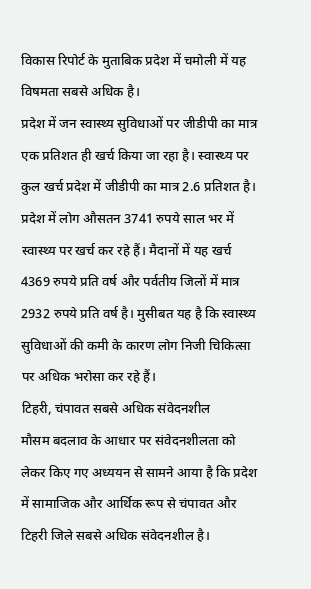विकास रिपोर्ट के मुताबिक प्रदेश में चमोली में यह विषमता सबसे अधिक है।
प्रदेश में जन स्वास्थ्य सुविधाओं पर जीडीपी का मात्र एक प्रतिशत ही खर्च किया जा रहा है। स्वास्थ्य पर कुल खर्च प्रदेश में जीडीपी का मात्र 2.6 प्रतिशत है। प्रदेश में लोग औसतन 3741 रुपये साल भर में स्वास्थ्य पर खर्च कर रहे हैं। मैदानों में यह खर्च 4369 रुपये प्रति वर्ष और पर्वतीय जिलों में मात्र 2932 रुपये प्रति वर्ष है। मुसीबत यह है कि स्वास्थ्य सुविधाओं की कमी के कारण लोग निजी चिकित्सा पर अधिक भरोसा कर रहे हैं।
टिहरी, चंपावत सबसे अधिक संवेदनशील
मौसम बदलाव के आधार पर संवेदनशीलता को लेकर किए गए अध्ययन से सामने आया है कि प्रदेश में सामाजिक और आर्थिक रूप से चंपावत और टिहरी जिले सबसे अधिक संवेदनशील है।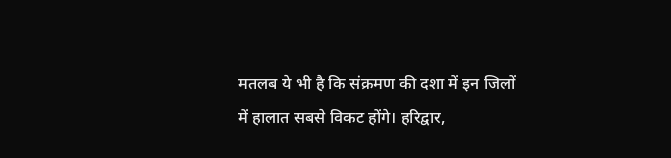मतलब ये भी है कि संक्रमण की दशा में इन जिलों में हालात सबसे विकट होंगे। हरिद्वार,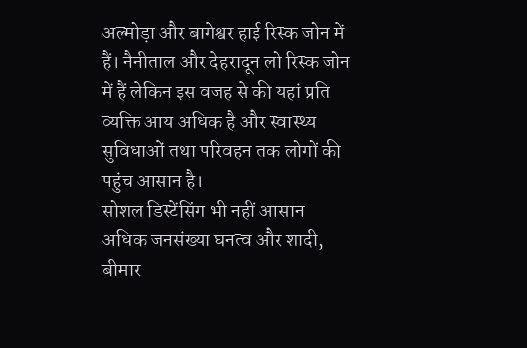अल्मोड़ा और बागेश्वर हाई रिस्क जोन में हैं। नैनीताल और देहरादून लो रिस्क जोन में हैं लेकिन इस वजह से की यहां प्रति व्यक्ति आय अधिक है और स्वास्थ्य सुविधाओं तथा परिवहन तक लोगों की पहुंच आसान है।
सोशल डिस्टेंसिंग भी नहीं आसान
अधिक जनसंख्या घनत्व और शादी, बीमार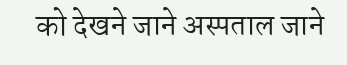को देखने जाने अस्पताल जाने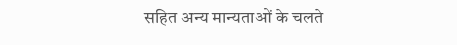सहित अन्य मान्यताओं के चलते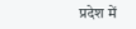प्रदेश में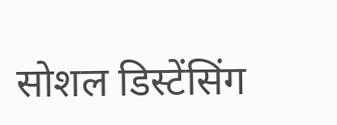सोशल डिस्टेंसिंग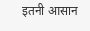इतनी आसान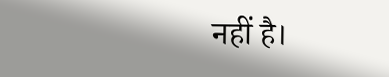नहीं है।